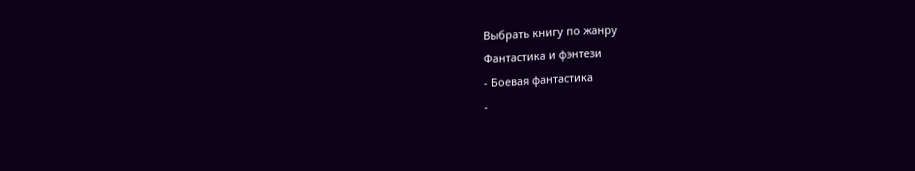Выбрать книгу по жанру
Фантастика и фэнтези
- Боевая фантастика
-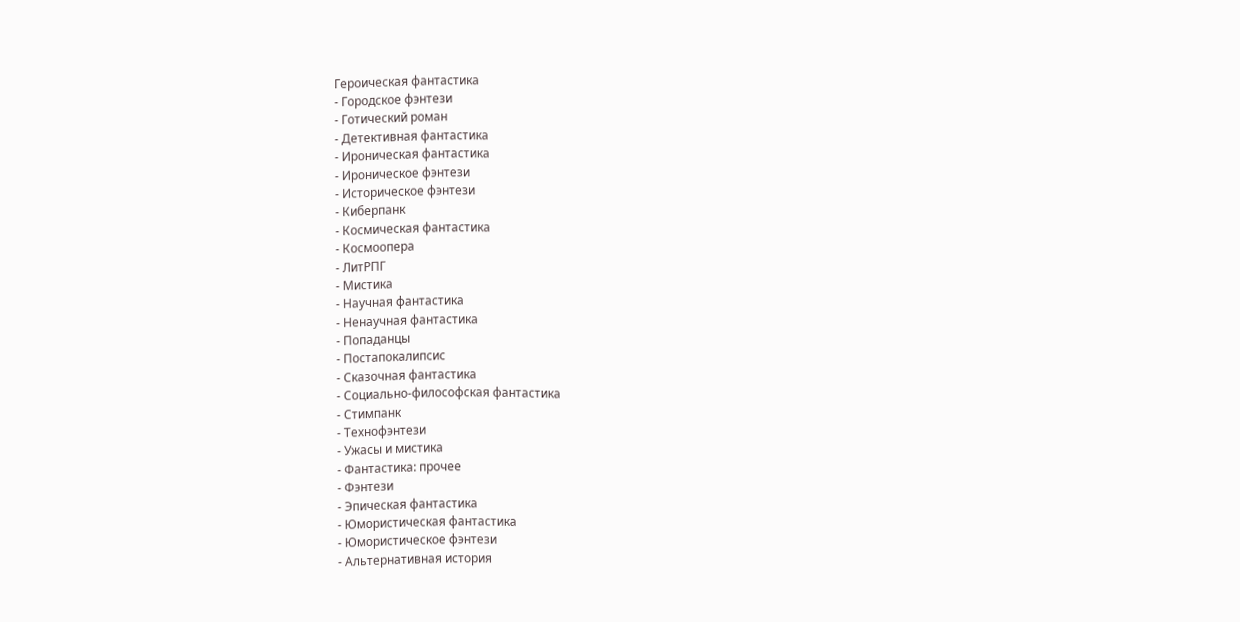Героическая фантастика
- Городское фэнтези
- Готический роман
- Детективная фантастика
- Ироническая фантастика
- Ироническое фэнтези
- Историческое фэнтези
- Киберпанк
- Космическая фантастика
- Космоопера
- ЛитРПГ
- Мистика
- Научная фантастика
- Ненаучная фантастика
- Попаданцы
- Постапокалипсис
- Сказочная фантастика
- Социально-философская фантастика
- Стимпанк
- Технофэнтези
- Ужасы и мистика
- Фантастика: прочее
- Фэнтези
- Эпическая фантастика
- Юмористическая фантастика
- Юмористическое фэнтези
- Альтернативная история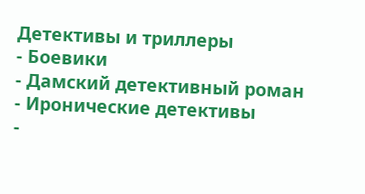Детективы и триллеры
- Боевики
- Дамский детективный роман
- Иронические детективы
-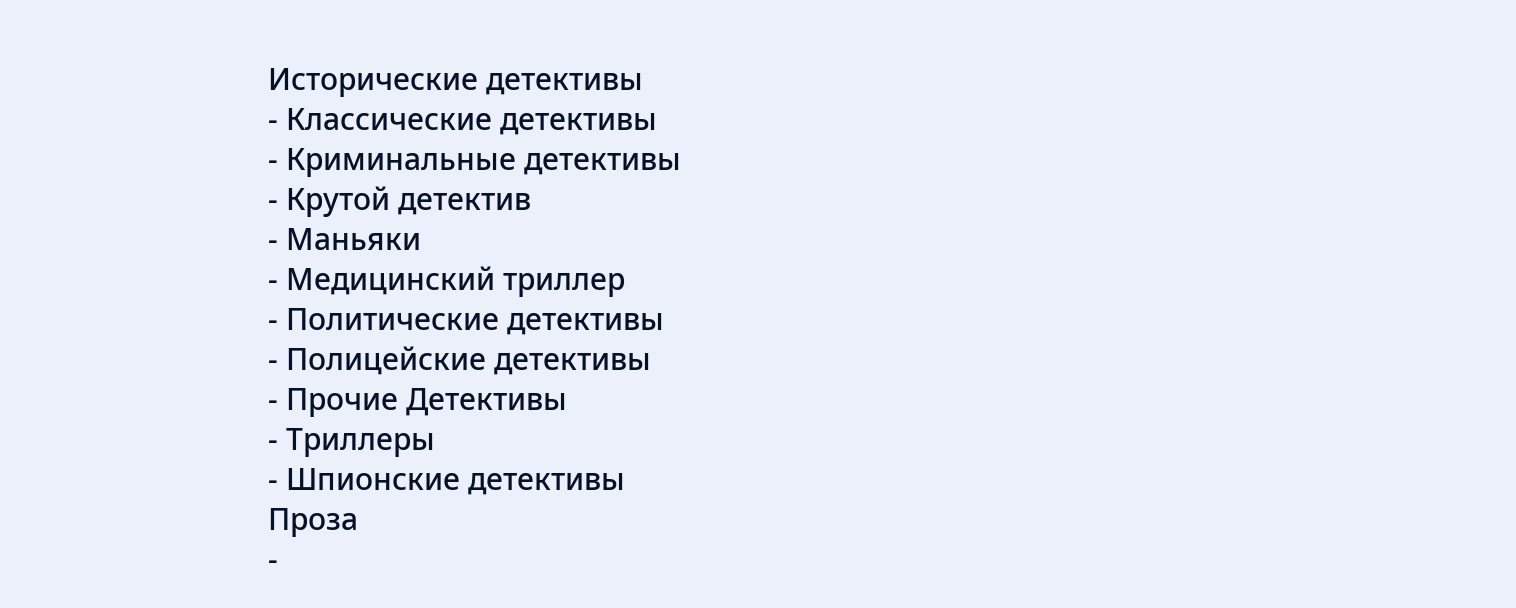Исторические детективы
- Классические детективы
- Криминальные детективы
- Крутой детектив
- Маньяки
- Медицинский триллер
- Политические детективы
- Полицейские детективы
- Прочие Детективы
- Триллеры
- Шпионские детективы
Проза
-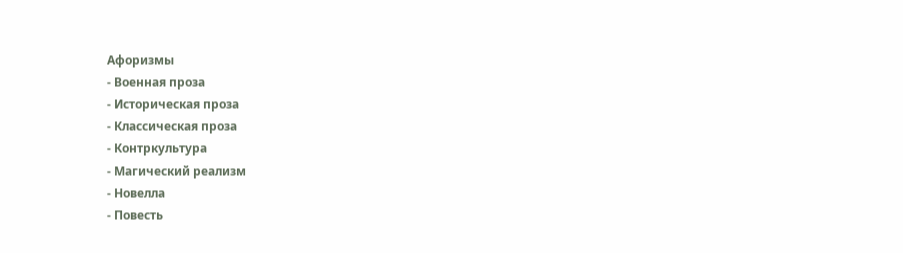Афоризмы
- Военная проза
- Историческая проза
- Классическая проза
- Контркультура
- Магический реализм
- Новелла
- Повесть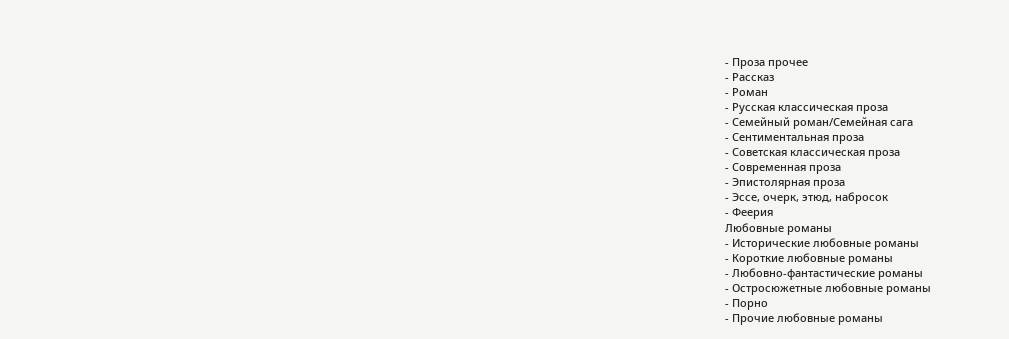- Проза прочее
- Рассказ
- Роман
- Русская классическая проза
- Семейный роман/Семейная сага
- Сентиментальная проза
- Советская классическая проза
- Современная проза
- Эпистолярная проза
- Эссе, очерк, этюд, набросок
- Феерия
Любовные романы
- Исторические любовные романы
- Короткие любовные романы
- Любовно-фантастические романы
- Остросюжетные любовные романы
- Порно
- Прочие любовные романы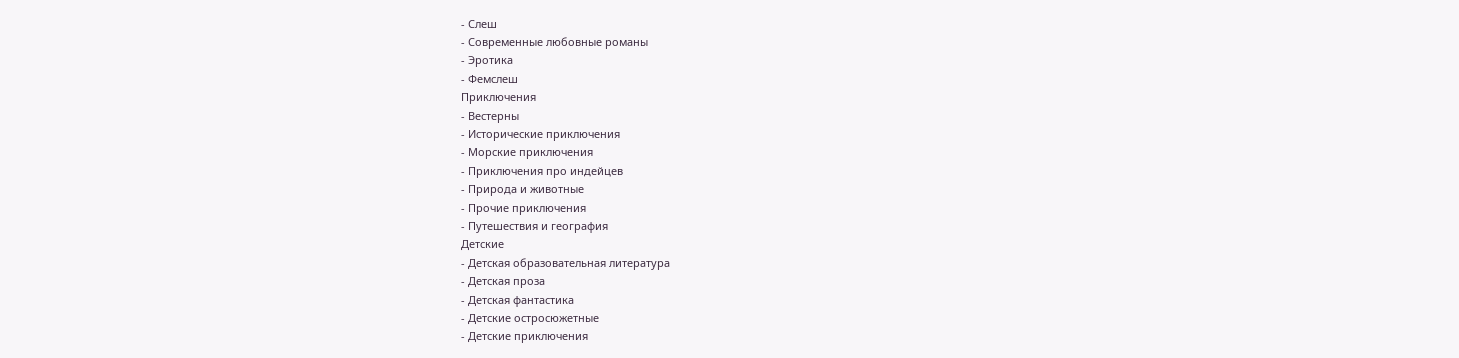- Слеш
- Современные любовные романы
- Эротика
- Фемслеш
Приключения
- Вестерны
- Исторические приключения
- Морские приключения
- Приключения про индейцев
- Природа и животные
- Прочие приключения
- Путешествия и география
Детские
- Детская образовательная литература
- Детская проза
- Детская фантастика
- Детские остросюжетные
- Детские приключения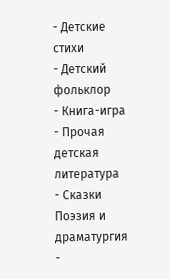- Детские стихи
- Детский фольклор
- Книга-игра
- Прочая детская литература
- Сказки
Поэзия и драматургия
-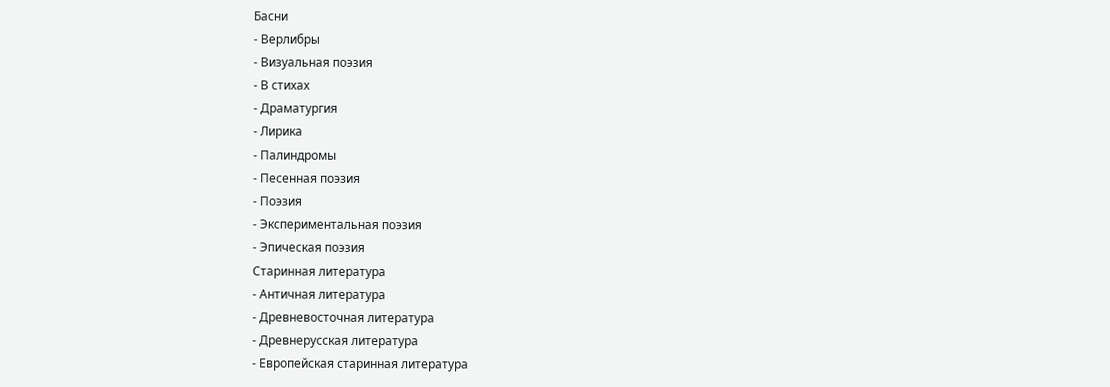Басни
- Верлибры
- Визуальная поэзия
- В стихах
- Драматургия
- Лирика
- Палиндромы
- Песенная поэзия
- Поэзия
- Экспериментальная поэзия
- Эпическая поэзия
Старинная литература
- Античная литература
- Древневосточная литература
- Древнерусская литература
- Европейская старинная литература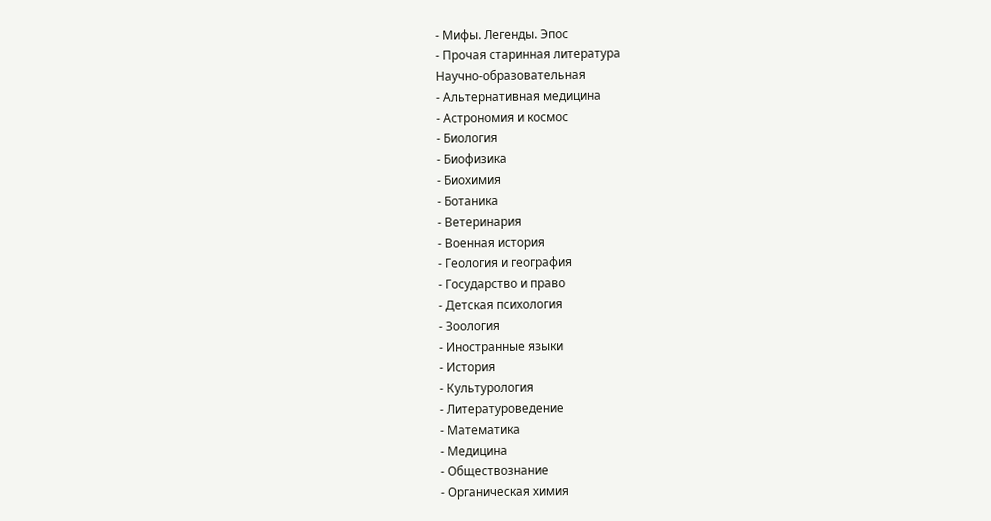- Мифы. Легенды. Эпос
- Прочая старинная литература
Научно-образовательная
- Альтернативная медицина
- Астрономия и космос
- Биология
- Биофизика
- Биохимия
- Ботаника
- Ветеринария
- Военная история
- Геология и география
- Государство и право
- Детская психология
- Зоология
- Иностранные языки
- История
- Культурология
- Литературоведение
- Математика
- Медицина
- Обществознание
- Органическая химия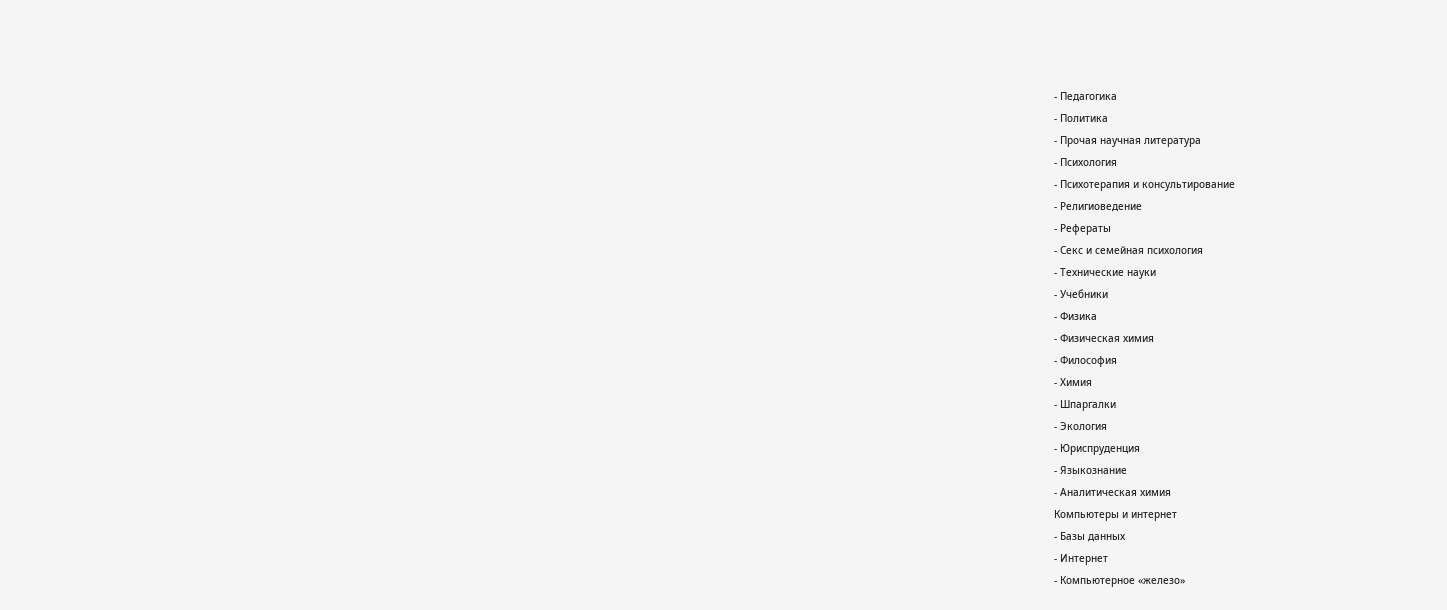- Педагогика
- Политика
- Прочая научная литература
- Психология
- Психотерапия и консультирование
- Религиоведение
- Рефераты
- Секс и семейная психология
- Технические науки
- Учебники
- Физика
- Физическая химия
- Философия
- Химия
- Шпаргалки
- Экология
- Юриспруденция
- Языкознание
- Аналитическая химия
Компьютеры и интернет
- Базы данных
- Интернет
- Компьютерное «железо»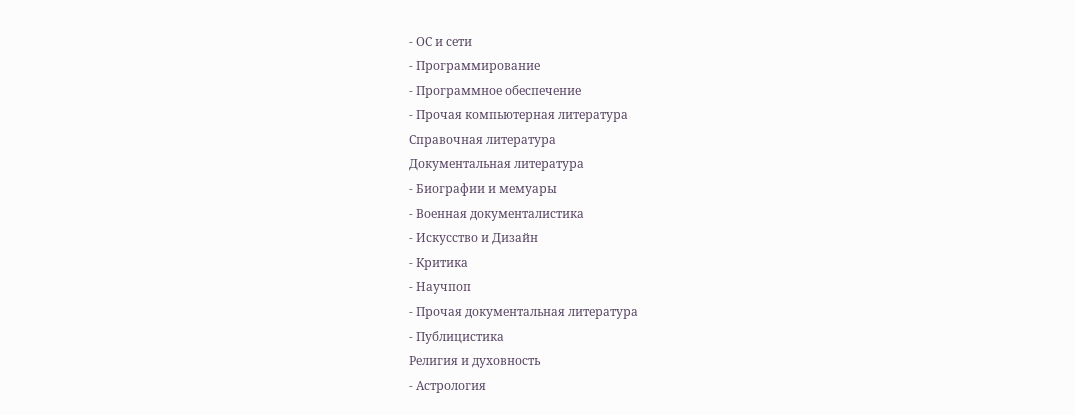- ОС и сети
- Программирование
- Программное обеспечение
- Прочая компьютерная литература
Справочная литература
Документальная литература
- Биографии и мемуары
- Военная документалистика
- Искусство и Дизайн
- Критика
- Научпоп
- Прочая документальная литература
- Публицистика
Религия и духовность
- Астрология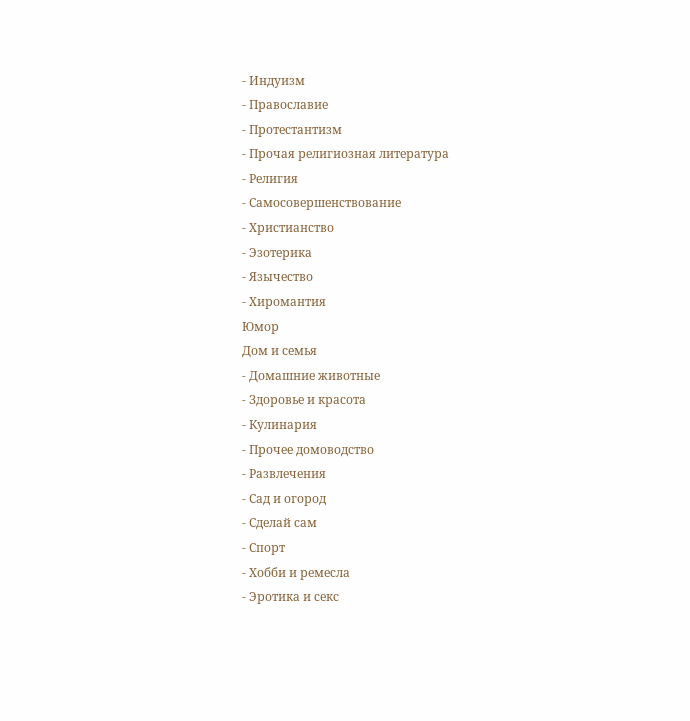- Индуизм
- Православие
- Протестантизм
- Прочая религиозная литература
- Религия
- Самосовершенствование
- Христианство
- Эзотерика
- Язычество
- Хиромантия
Юмор
Дом и семья
- Домашние животные
- Здоровье и красота
- Кулинария
- Прочее домоводство
- Развлечения
- Сад и огород
- Сделай сам
- Спорт
- Хобби и ремесла
- Эротика и секс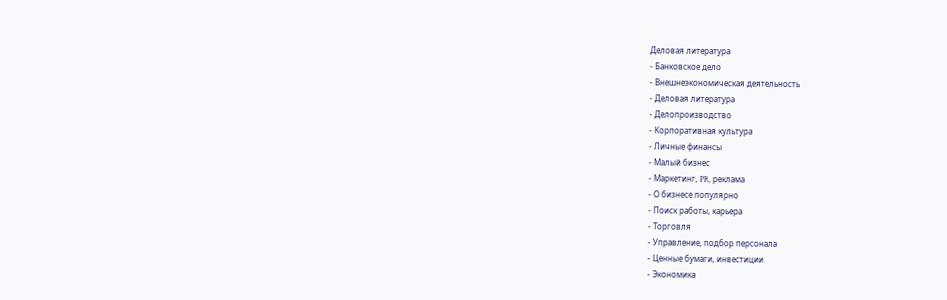Деловая литература
- Банковское дело
- Внешнеэкономическая деятельность
- Деловая литература
- Делопроизводство
- Корпоративная культура
- Личные финансы
- Малый бизнес
- Маркетинг, PR, реклама
- О бизнесе популярно
- Поиск работы, карьера
- Торговля
- Управление, подбор персонала
- Ценные бумаги, инвестиции
- Экономика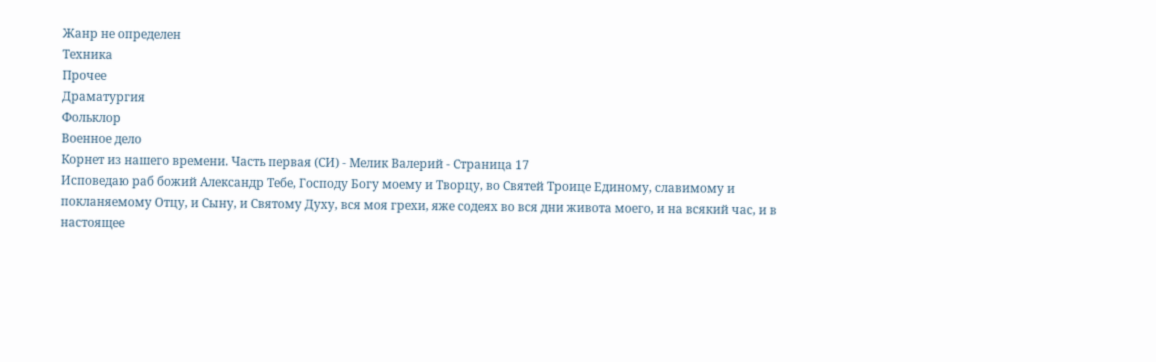Жанр не определен
Техника
Прочее
Драматургия
Фольклор
Военное дело
Корнет из нашего времени. Часть первая (СИ) - Мелик Валерий - Страница 17
Исповедаю раб божий Александр Тебе, Господу Богу моему и Творцу, во Святей Троице Единому, славимому и покланяемому Отцу, и Сыну, и Святому Духу, вся моя грехи, яже содеях во вся дни живота моего, и на всякий час, и в настоящее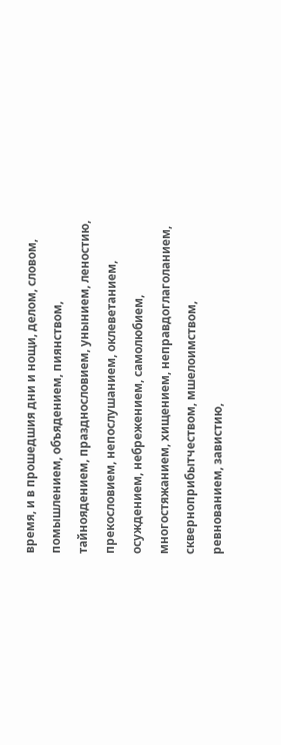время, и в прошедшия дни и нощи, делом, словом, помышлением, объядением, пиянством, тайноядением, празднословием, унынием, леностию, прекословием, непослушанием, оклеветанием, осуждением, небрежением, самолюбием, многостяжанием, хищением, неправдоглаголанием, скверноприбытчеством, мшелоимством, ревнованием, завистию,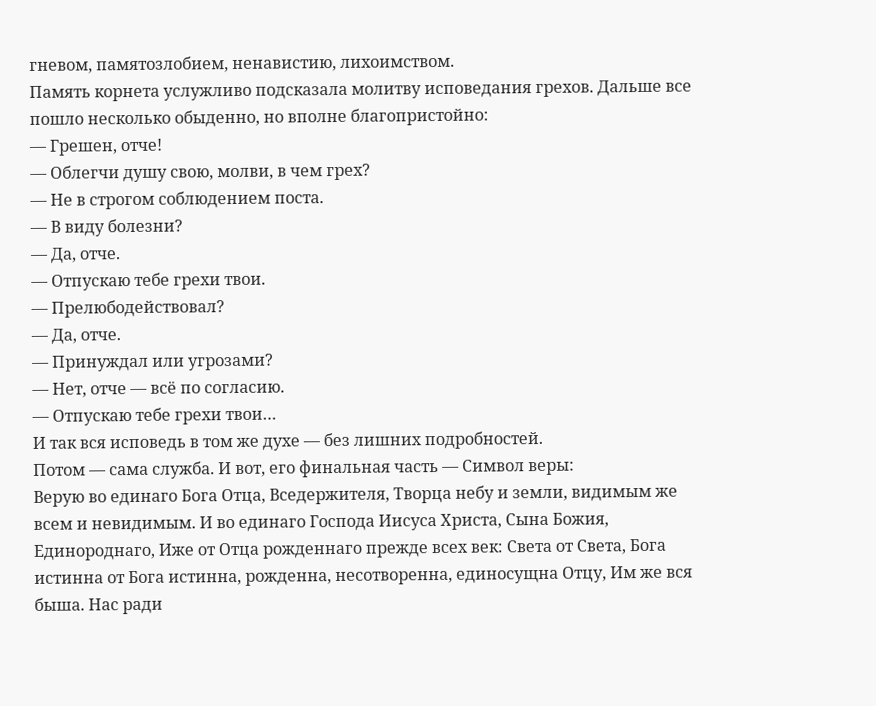гневом, памятозлобием, ненавистию, лихоимством.
Память корнета услужливо подсказала молитву исповедания грехов. Дальше все пошло несколько обыденно, но вполне благопристойно:
— Грешен, отче!
— Облегчи душу свою, молви, в чем грех?
— Не в строгом соблюдением поста.
— В виду болезни?
— Да, отче.
— Отпускаю тебе грехи твои.
— Прелюбодействовал?
— Да, отче.
— Принуждал или угрозами?
— Нет, отче — всё по согласию.
— Отпускаю тебе грехи твои…
И так вся исповедь в том же духе — без лишних подробностей.
Потом — сама служба. И вот, его финальная часть — Символ веры:
Верую во единаго Бога Отца, Вседержителя, Творца небу и земли, видимым же всем и невидимым. И во единаго Господа Иисуса Христа, Сына Божия, Единороднаго, Иже от Отца рожденнаго прежде всех век: Света от Света, Бога истинна от Бога истинна, рожденна, несотворенна, единосущна Отцу, Им же вся быша. Нас ради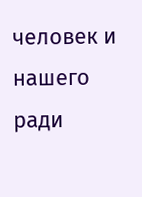человек и нашего ради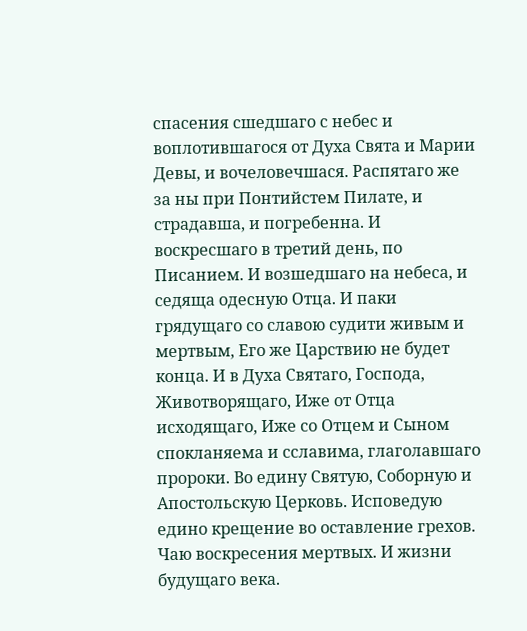спасения сшедшаго с небес и воплотившагося от Духа Свята и Марии Девы, и вочеловечшася. Распятаго же за ны при Понтийстем Пилате, и страдавша, и погребенна. И воскресшаго в третий день, по Писанием. И возшедшаго на небеса, и седяща одесную Отца. И паки грядущаго со славою судити живым и мертвым, Его же Царствию не будет конца. И в Духа Святаго, Господа, Животворящаго, Иже от Отца исходящаго, Иже со Отцем и Сыном спокланяема и сславима, глаголавшаго пророки. Во едину Святую, Соборную и Апостольскую Церковь. Исповедую едино крещение во оставление грехов. Чаю воскресения мертвых. И жизни будущаго века.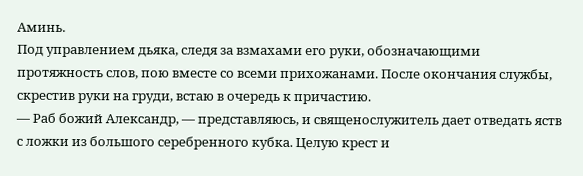Аминь.
Под управлением дьяка, следя за взмахами его руки, обозначающими протяжность слов, пою вместе со всеми прихожанами. После окончания службы, скрестив руки на груди, встаю в очередь к причастию.
— Раб божий Александр, — представляюсь, и священослужитель дает отведать яств с ложки из большого серебренного кубка. Целую крест и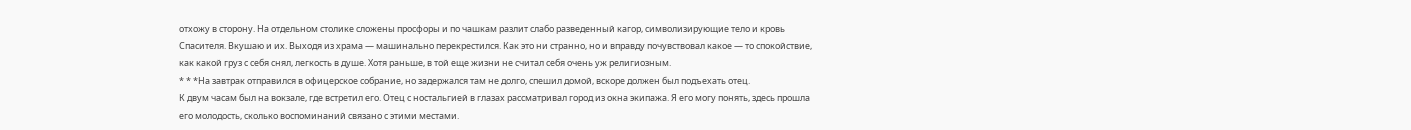отхожу в сторону. На отдельном столике сложены просфоры и по чашкам разлит слабо разведенный кагор, символизирующие тело и кровь Спасителя. Вкушаю и их. Выходя из храма — машинально перекрестился. Как это ни странно, но и вправду почувствовал какое — то спокойствие, как какой груз с себя снял, легкость в душе. Хотя раньше, в той еще жизни не считал себя очень уж религиозным.
* * *На завтрак отправился в офицерское собрание, но задержался там не долго, спешил домой, вскоре должен был подъехать отец.
К двум часам был на вокзале, где встретил его. Отец с ностальгией в глазах рассматривал город из окна экипажа. Я его могу понять, здесь прошла его молодость, сколько воспоминаний связано с этими местами.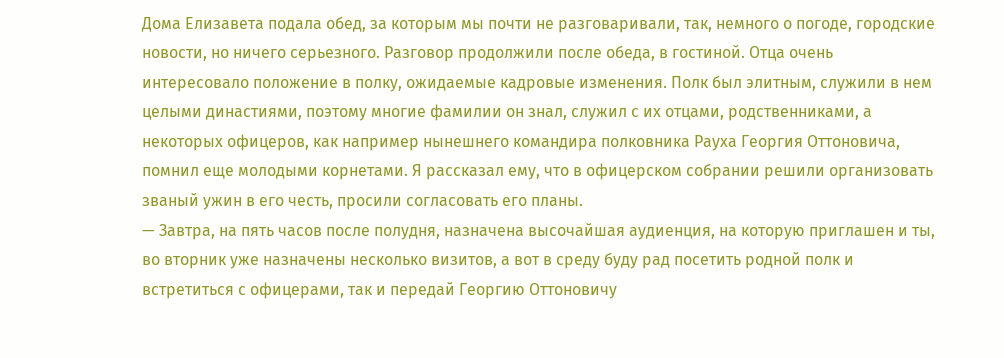Дома Елизавета подала обед, за которым мы почти не разговаривали, так, немного о погоде, городские новости, но ничего серьезного. Разговор продолжили после обеда, в гостиной. Отца очень интересовало положение в полку, ожидаемые кадровые изменения. Полк был элитным, служили в нем целыми династиями, поэтому многие фамилии он знал, служил с их отцами, родственниками, а некоторых офицеров, как например нынешнего командира полковника Рауха Георгия Оттоновича, помнил еще молодыми корнетами. Я рассказал ему, что в офицерском собрании решили организовать званый ужин в его честь, просили согласовать его планы.
— Завтра, на пять часов после полудня, назначена высочайшая аудиенция, на которую приглашен и ты, во вторник уже назначены несколько визитов, а вот в среду буду рад посетить родной полк и встретиться с офицерами, так и передай Георгию Оттоновичу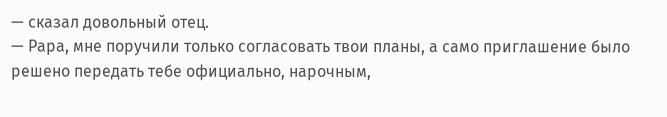— сказал довольный отец.
— Рара, мне поручили только согласовать твои планы, а само приглашение было решено передать тебе официально, нарочным,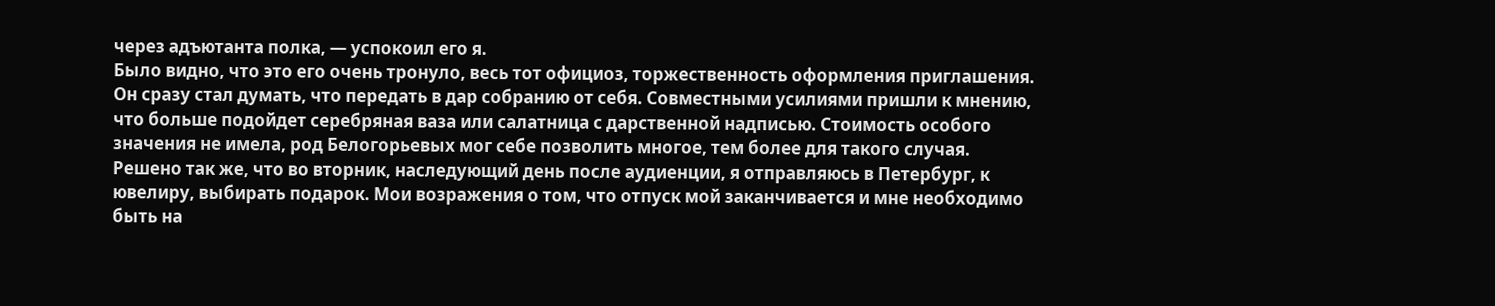через адъютанта полка, — успокоил его я.
Было видно, что это его очень тронуло, весь тот официоз, торжественность оформления приглашения. Он сразу стал думать, что передать в дар собранию от себя. Совместными усилиями пришли к мнению, что больше подойдет серебряная ваза или салатница с дарственной надписью. Стоимость особого значения не имела, род Белогорьевых мог себе позволить многое, тем более для такого случая. Решено так же, что во вторник, наследующий день после аудиенции, я отправляюсь в Петербург, к ювелиру, выбирать подарок. Мои возражения о том, что отпуск мой заканчивается и мне необходимо быть на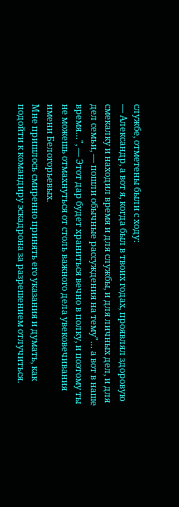службе, отметены были с ходу:
— Александр, а вот я, когда был в твоих годах, проявлял здоровую смекалку и находил время и для службы, и для личных дел, и для дел семьи, — пошли обычные рассуждения на тему"… а вот в наше время…", — Этот дар будет храниться вечно в полку, и поэтому ты не можешь отмахнуться от столь важного дела увековечивания имени Белогорьевых.
Мне пришлось смиренно принять его указания и думать, как подойти к командиру эскадрона за разрешением отлучиться.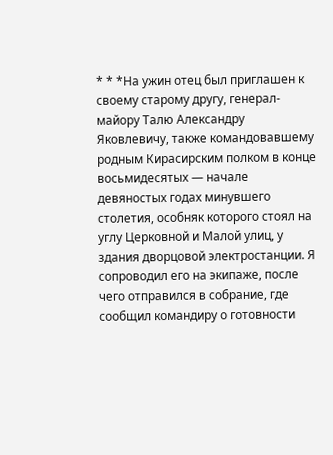* * *На ужин отец был приглашен к своему старому другу, генерал-майору Талю Александру Яковлевичу, также командовавшему родным Кирасирским полком в конце восьмидесятых — начале девяностых годах минувшего столетия, особняк которого стоял на углу Церковной и Малой улиц, у здания дворцовой электростанции. Я сопроводил его на экипаже, после чего отправился в собрание, где сообщил командиру о готовности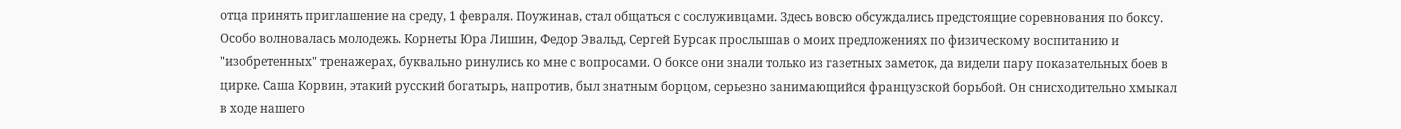отца принять приглашение на среду, 1 февраля. Поужинав, стал общаться с сослуживцами. Здесь вовсю обсуждались предстоящие соревнования по боксу. Особо волновалась молодежь. Корнеты Юра Лишин, Федор Эвальд, Сергей Бурсак прослышав о моих предложениях по физическому воспитанию и "изобретенных" тренажерах, буквально ринулись ко мне с вопросами. О боксе они знали только из газетных заметок, да видели пару показательных боев в цирке. Саша Корвин, этакий русский богатырь, напротив, был знатным борцом, серьезно занимающийся французской борьбой. Он снисходительно хмыкал в ходе нашего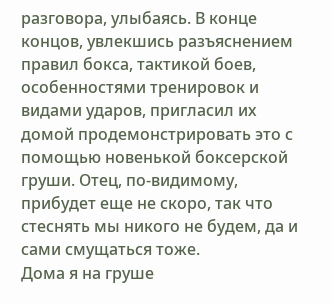разговора, улыбаясь. В конце концов, увлекшись разъяснением правил бокса, тактикой боев, особенностями тренировок и видами ударов, пригласил их домой продемонстрировать это с помощью новенькой боксерской груши. Отец, по-видимому, прибудет еще не скоро, так что стеснять мы никого не будем, да и сами смущаться тоже.
Дома я на груше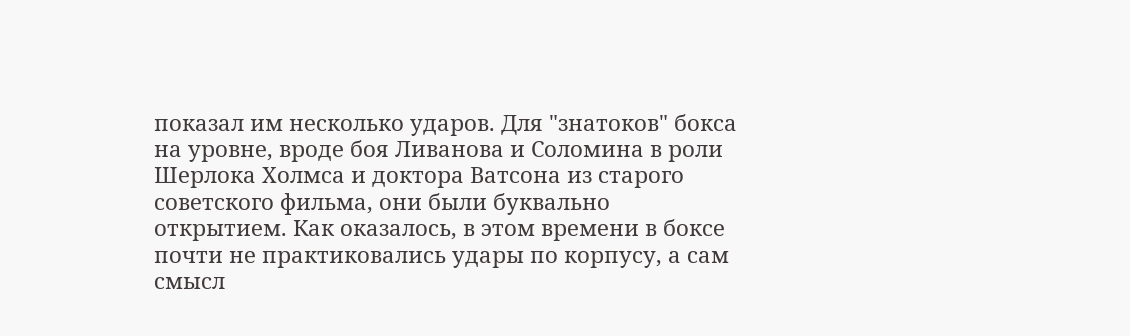показал им несколько ударов. Для "знатоков" бокса на уровне, вроде боя Ливанова и Соломина в роли Шерлока Холмса и доктора Ватсона из старого советского фильма, они были буквально открытием. Как оказалось, в этом времени в боксе почти не практиковались удары по корпусу, а сам смысл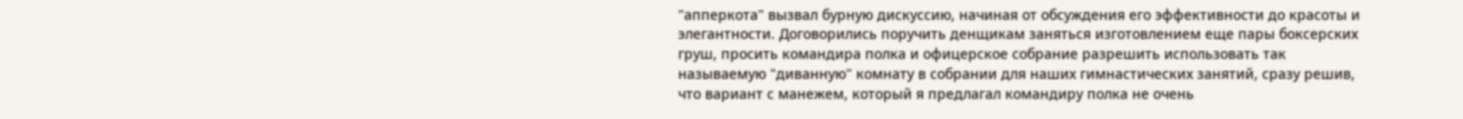"апперкота" вызвал бурную дискуссию, начиная от обсуждения его эффективности до красоты и элегантности. Договорились поручить денщикам заняться изготовлением еще пары боксерских груш, просить командира полка и офицерское собрание разрешить использовать так называемую "диванную" комнату в собрании для наших гимнастических занятий, сразу решив, что вариант с манежем, который я предлагал командиру полка не очень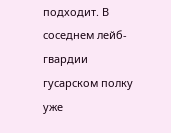подходит. В соседнем лейб-гвардии гусарском полку уже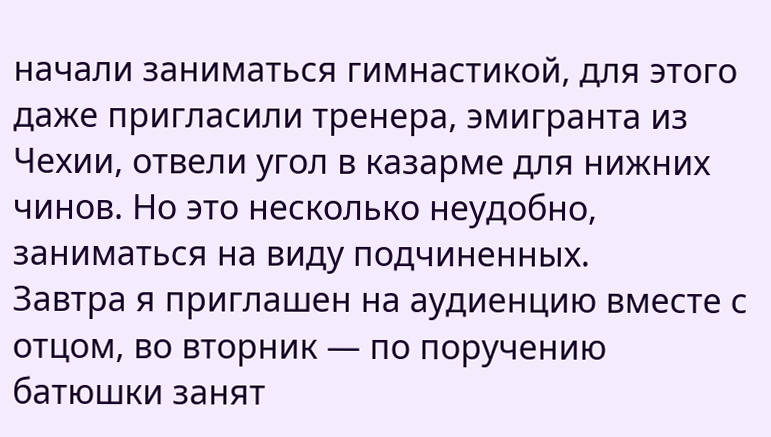начали заниматься гимнастикой, для этого даже пригласили тренера, эмигранта из Чехии, отвели угол в казарме для нижних чинов. Но это несколько неудобно, заниматься на виду подчиненных.
Завтра я приглашен на аудиенцию вместе с отцом, во вторник — по поручению батюшки занят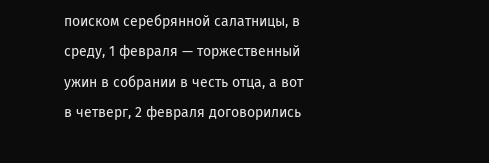поиском серебрянной салатницы, в среду, 1 февраля — торжественный ужин в собрании в честь отца, а вот в четверг, 2 февраля договорились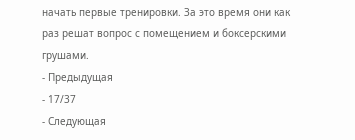начать первые тренировки. За это время они как раз решат вопрос с помещением и боксерскими грушами.
- Предыдущая
- 17/37
- Следующая